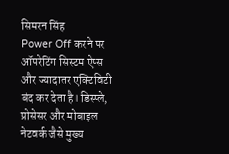सिमरन सिंह
Power Off करने पर ऑपरेटिंग सिस्टम ऐप्स और ज्यादातर एक्टिविटी बंद कर देता है। डिस्प्ले, प्रोसेसर और मोबाइल नेटवर्क जैसे मुख्य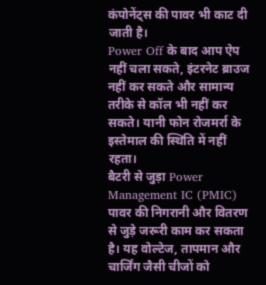कंपोनेंट्स की पावर भी काट दी जाती है।
Power Off के बाद आप ऐप नहीं चला सकते, इंटरनेट ब्राउज नहीं कर सकते और सामान्य तरीके से कॉल भी नहीं कर सकते। यानी फोन रोजमर्रा के इस्तेमाल की स्थिति में नहीं रहता।
बैटरी से जुड़ा Power Management IC (PMIC) पावर की निगरानी और वितरण से जुड़े जरूरी काम कर सकता है। यह वोल्टेज, तापमान और चार्जिंग जैसी चीजों को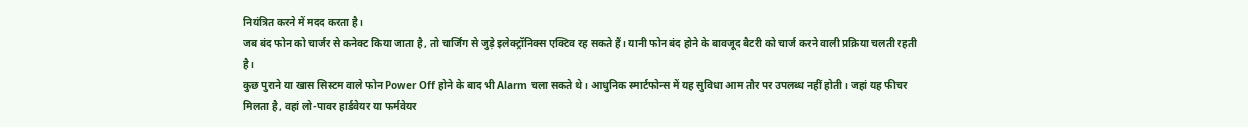नियंत्रित करने में मदद करता है।
जब बंद फोन को चार्जर से कनेक्ट किया जाता है, तो चार्जिंग से जुड़े इलेक्ट्रॉनिक्स एक्टिव रह सकते हैं। यानी फोन बंद होने के बावजूद बैटरी को चार्ज करने वाली प्रक्रिया चलती रहती है।
कुछ पुराने या खास सिस्टम वाले फोन Power Off होने के बाद भी Alarm चला सकते थे। आधुनिक स्मार्टफोन्स में यह सुविधा आम तौर पर उपलब्ध नहीं होती। जहां यह फीचर मिलता है, वहां लो-पावर हार्डवेयर या फर्मवेयर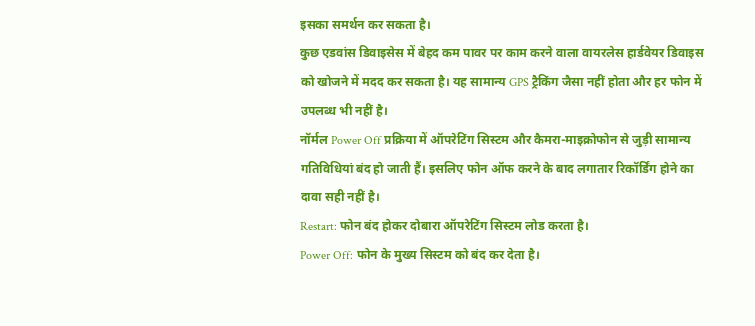इसका समर्थन कर सकता है।
कुछ एडवांस डिवाइसेस में बेहद कम पावर पर काम करने वाला वायरलेस हार्डवेयर डिवाइस को खोजने में मदद कर सकता है। यह सामान्य GPS ट्रैकिंग जैसा नहीं होता और हर फोन में उपलब्ध भी नहीं है।
नॉर्मल Power Off प्रक्रिया में ऑपरेटिंग सिस्टम और कैमरा-माइक्रोफोन से जुड़ी सामान्य गतिविधियां बंद हो जाती हैं। इसलिए फोन ऑफ करने के बाद लगातार रिकॉर्डिंग होने का दावा सही नहीं है।
Restart: फोन बंद होकर दोबारा ऑपरेटिंग सिस्टम लोड करता है।
Power Off: फोन के मुख्य सिस्टम को बंद कर देता है।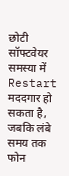छोटी सॉफ्टवेयर समस्या में Restart मददगार हो सकता है, जबकि लंबे समय तक फोन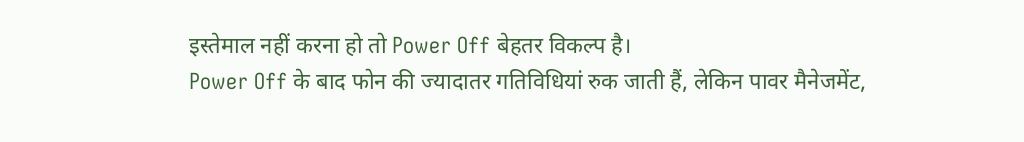इस्तेमाल नहीं करना हो तो Power Off बेहतर विकल्प है।
Power Off के बाद फोन की ज्यादातर गतिविधियां रुक जाती हैं, लेकिन पावर मैनेजमेंट,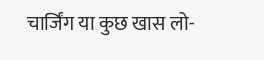चार्जिंग या कुछ खास लो-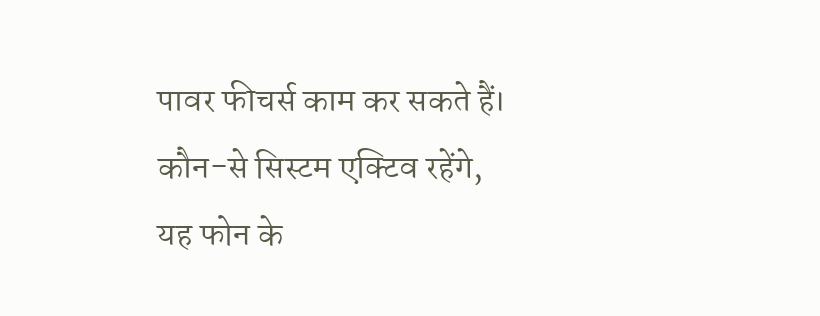पावर फीचर्स काम कर सकते हैं। कौन-से सिस्टम एक्टिव रहेंगे, यह फोन के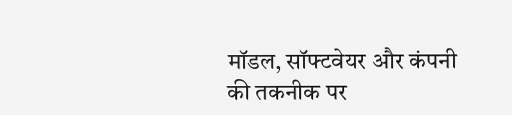मॉडल, सॉफ्टवेयर और कंपनी की तकनीक पर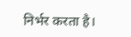निर्भर करता है।